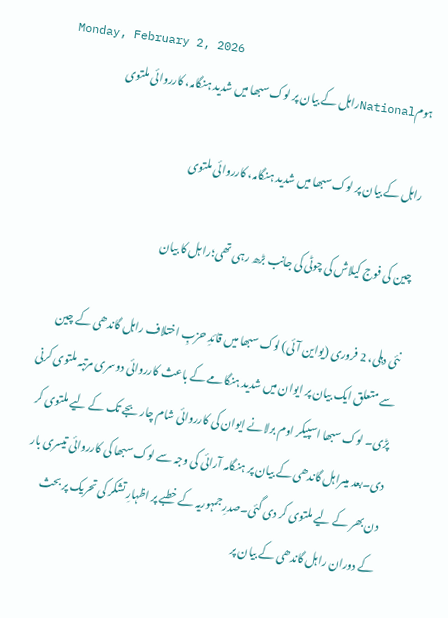Monday, February 2, 2026
ہومNationalراہل کے بیان پر لوک سبھا میں شدید ہنگامہ، کارروائی ملتوی

راہل کے بیان پر لوک سبھا میں شدید ہنگامہ، کارروائی ملتوی

چین کی فوج کیلاش کی چوٹی کی جانب بڑھ رہی تھی؛را ہل کا بیان

نئی دہلی، 2 فروری (یواین آئی) لوک سبھا میں قائدِ حزبِ اختلاف راہل گاندھی کے چین سے متعلق ایک بیان پر ایوان میں شدید ہنگامے کے باعث کارروائی دوسری مرتبہ ملتوی کرنی پڑی۔ لوک سبھا اسپیکر اوم برلانے ایوان کی کارروائی شام چار بجے تک کے لیے ملتوی کر دی۔بعد میںراہل گاندھی کے بیان پر ہنگامہ آرائی کی وجہ سے لوک سبھا کی کارروائی تیسری بار دن بھر کے لیے ملتوی کر دی گئی۔صدرِ جمہوریہ کے خطبے پر اظہارِ تشکر کی تحریک پر بحث کے دوران راہل گاندھی کے بیان پر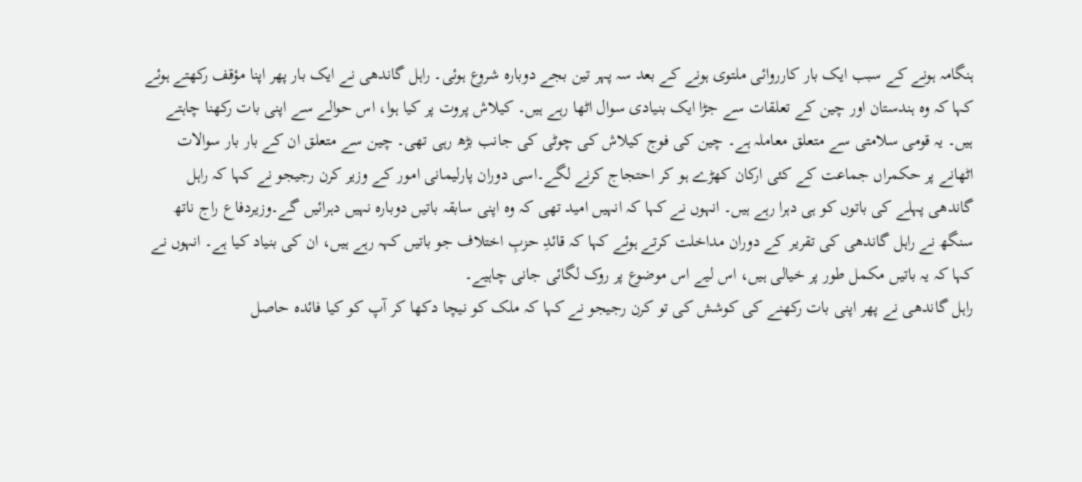ہنگامہ ہونے کے سبب ایک بار کارروائی ملتوی ہونے کے بعد سہ پہر تین بجے دوبارہ شروع ہوئی۔ راہل گاندھی نے ایک بار پھر اپنا مؤقف رکھتے ہوئے کہا کہ وہ ہندستان اور چین کے تعلقات سے جڑا ایک بنیادی سوال اٹھا رہے ہیں۔ کیلاش پروت پر کیا ہوا، اس حوالے سے اپنی بات رکھنا چاہتے ہیں۔ یہ قومی سلامتی سے متعلق معاملہ ہے۔ چین کی فوج کیلاش کی چوٹی کی جانب بڑھ رہی تھی۔ چین سے متعلق ان کے بار بار سوالات اٹھانے پر حکمراں جماعت کے کئی ارکان کھڑے ہو کر احتجاج کرنے لگے۔اسی دوران پارلیمانی امور کے وزیر کرن رجیجو نے کہا کہ راہل گاندھی پہلے کی باتوں کو ہی دہرا رہے ہیں۔ انہوں نے کہا کہ انہیں امید تھی کہ وہ اپنی سابقہ باتیں دوبارہ نہیں دہرائیں گے۔وزیردفاع راج ناتھ سنگھ نے راہل گاندھی کی تقریر کے دوران مداخلت کرتے ہوئے کہا کہ قائدِ حزبِ اختلاف جو باتیں کہہ رہے ہیں، ان کی بنیاد کیا ہے۔ انہوں نے کہا کہ یہ باتیں مکمل طور پر خیالی ہیں، اس لیے اس موضوع پر روک لگائی جانی چاہیے۔
راہل گاندھی نے پھر اپنی بات رکھنے کی کوشش کی تو کرن رجیجو نے کہا کہ ملک کو نیچا دکھا کر آپ کو کیا فائدہ حاصل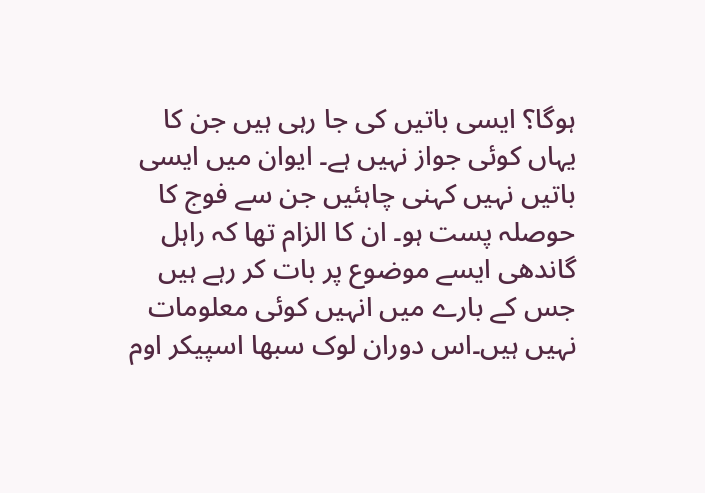ہوگا؟ ایسی باتیں کی جا رہی ہیں جن کا یہاں کوئی جواز نہیں ہے۔ ایوان میں ایسی باتیں نہیں کہنی چاہئیں جن سے فوج کا حوصلہ پست ہو۔ ان کا الزام تھا کہ راہل گاندھی ایسے موضوع پر بات کر رہے ہیں جس کے بارے میں انہیں کوئی معلومات نہیں ہیں۔اس دوران لوک سبھا اسپیکر اوم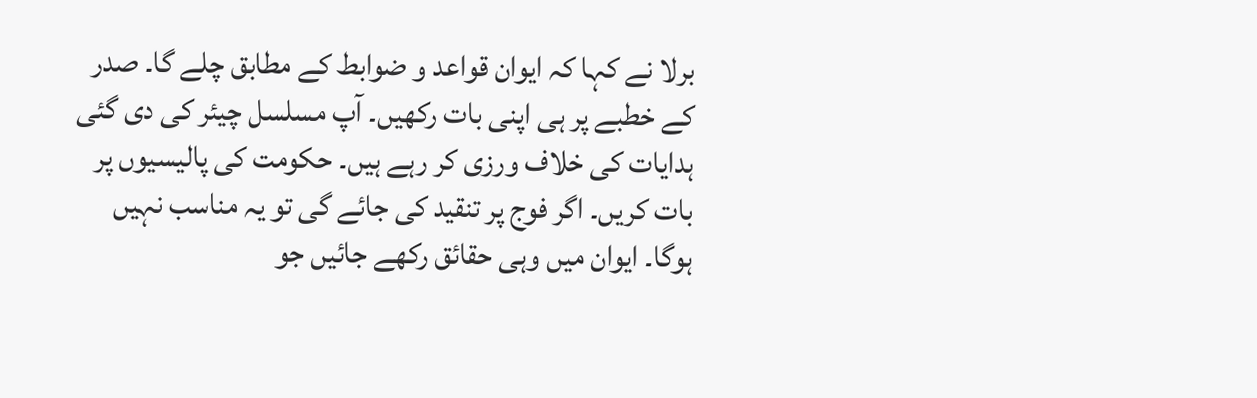برلا نے کہا کہ ایوان قواعد و ضوابط کے مطابق چلے گا۔ صدر کے خطبے پر ہی اپنی بات رکھیں۔ آپ مسلسل چیئر کی دی گئی ہدایات کی خلاف ورزی کر رہے ہیں۔ حکومت کی پالیسیوں پر بات کریں۔ اگر فوج پر تنقید کی جائے گی تو یہ مناسب نہیں ہوگا۔ ایوان میں وہی حقائق رکھے جائیں جو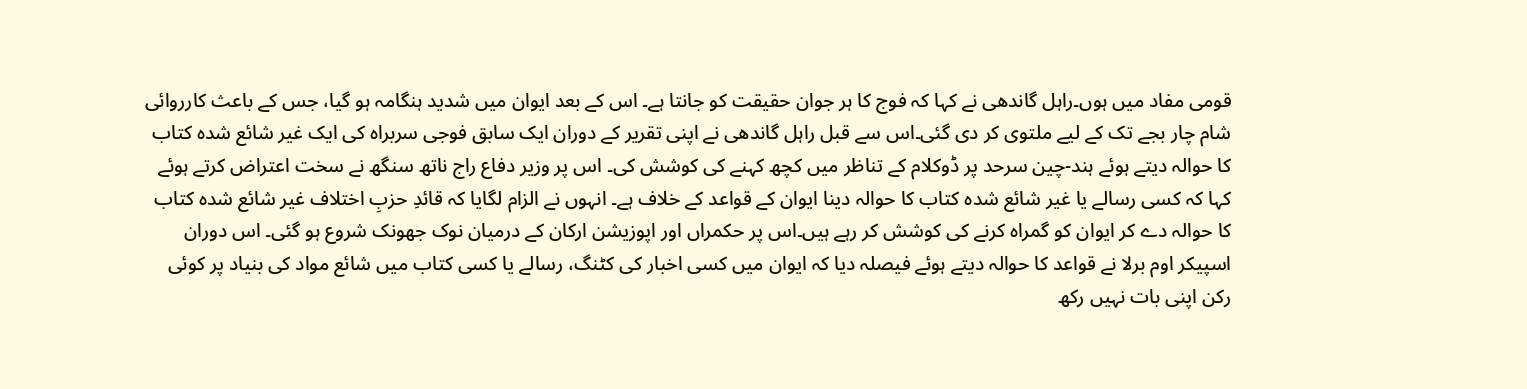قومی مفاد میں ہوں۔راہل گاندھی نے کہا کہ فوج کا ہر جوان حقیقت کو جانتا ہے۔ اس کے بعد ایوان میں شدید ہنگامہ ہو گیا، جس کے باعث کارروائی شام چار بجے تک کے لیے ملتوی کر دی گئی۔اس سے قبل راہل گاندھی نے اپنی تقریر کے دوران ایک سابق فوجی سربراہ کی ایک غیر شائع شدہ کتاب کا حوالہ دیتے ہوئے ہند-چین سرحد پر ڈوکلام کے تناظر میں کچھ کہنے کی کوشش کی۔ اس پر وزیر دفاع راج ناتھ سنگھ نے سخت اعتراض کرتے ہوئے کہا کہ کسی رسالے یا غیر شائع شدہ کتاب کا حوالہ دینا ایوان کے قواعد کے خلاف ہے۔ انہوں نے الزام لگایا کہ قائدِ حزبِ اختلاف غیر شائع شدہ کتاب کا حوالہ دے کر ایوان کو گمراہ کرنے کی کوشش کر رہے ہیں۔اس پر حکمراں اور اپوزیشن ارکان کے درمیان نوک جھونک شروع ہو گئی۔ اس دوران اسپیکر اوم برلا نے قواعد کا حوالہ دیتے ہوئے فیصلہ دیا کہ ایوان میں کسی اخبار کی کٹنگ، رسالے یا کسی کتاب میں شائع مواد کی بنیاد پر کوئی رکن اپنی بات نہیں رکھ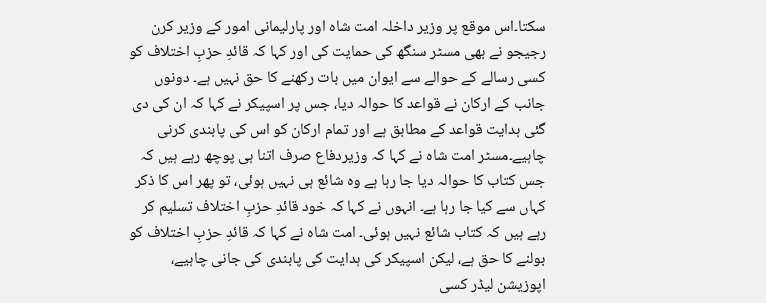سکتا۔اس موقع پر وزیر داخلہ امت شاہ اور پارلیمانی امور کے وزیر کرن رجیجو نے بھی مسٹر سنگھ کی حمایت کی اور کہا کہ قائدِ حزبِ اختلاف کو کسی رسالے کے حوالے سے ایوان میں بات رکھنے کا حق نہیں ہے۔ دونوں جانب کے ارکان نے قواعد کا حوالہ دیا، جس پر اسپیکر نے کہا کہ ان کی دی گئی ہدایت قواعد کے مطابق ہے اور تمام ارکان کو اس کی پابندی کرنی چاہیے۔مسٹر امت شاہ نے کہا کہ وزیردفاع صرف اتنا ہی پوچھ رہے ہیں کہ جس کتاب کا حوالہ دیا جا رہا ہے وہ شائع ہی نہیں ہوئی، تو پھر اس کا ذکر کہاں سے کیا جا رہا ہے۔ انہوں نے کہا کہ خود قائدِ حزبِ اختلاف تسلیم کر رہے ہیں کہ کتاب شائع نہیں ہوئی۔ امت شاہ نے کہا کہ قائدِ حزبِ اختلاف کو بولنے کا حق ہے، لیکن اسپیکر کی ہدایت کی پابندی کی جانی چاہیے، اپوزیشن لیڈر کسی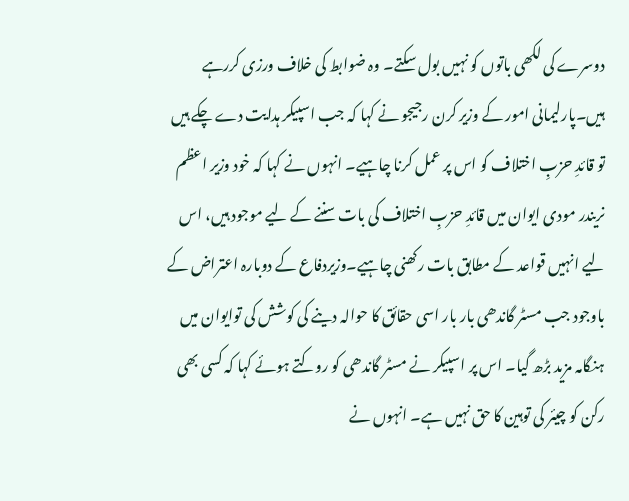دوسرے کی لکھی باتوں کو نہیں بول سکتے۔ وہ ضوابط کی خلاف ورزی کررہے ہیں۔پارلیمانی امور کے وزیر کرن رجیجو نے کہا کہ جب اسپیکر ہدایت دے چکے ہیں تو قائدِ حزبِ اختلاف کو اس پر عمل کرنا چاہیے۔ انہوں نے کہا کہ خود وزیر اعظم نریندر مودی ایوان میں قائدِ حزبِ اختلاف کی بات سننے کے لیے موجود ہیں، اس لیے انہیں قواعد کے مطابق بات رکھنی چاہیے۔وزیردفاع کے دوبارہ اعتراض کے باوجود جب مسٹر گاندھی بار بار اسی حقائق کا حوالہ دینے کی کوشش کی توایوان میں ہنگامہ مزید بڑھ گیا۔ اس پر اسپیکر نے مسٹر گاندھی کو روکتے ہوئے کہا کہ کسی بھی رکن کو چیئر کی توہین کا حق نہیں ہے۔ انہوں نے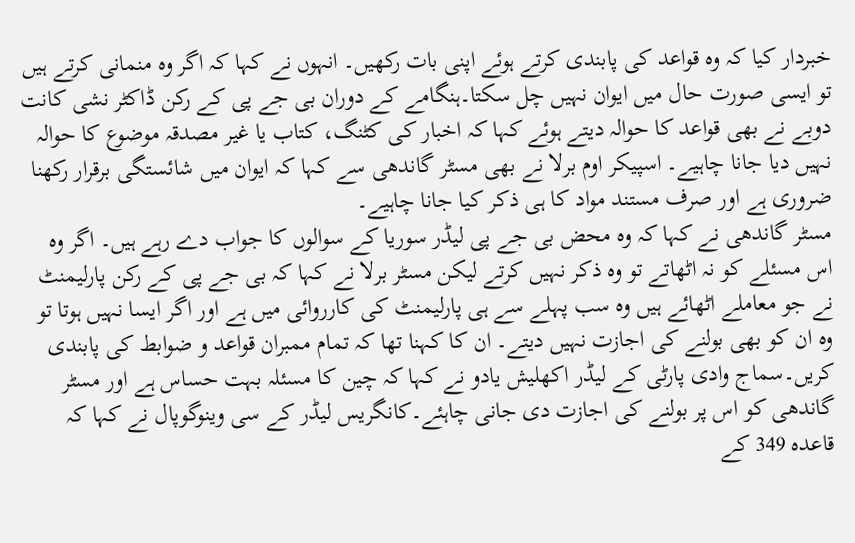خبردار کیا کہ وہ قواعد کی پابندی کرتے ہوئے اپنی بات رکھیں۔ انہوں نے کہا کہ اگر وہ منمانی کرتے ہیں تو ایسی صورت حال میں ایوان نہیں چل سکتا۔ہنگامے کے دوران بی جے پی کے رکن ڈاکٹر نشی کانت دوبے نے بھی قواعد کا حوالہ دیتے ہوئے کہا کہ اخبار کی کٹنگ، کتاب یا غیر مصدقہ موضوع کا حوالہ نہیں دیا جانا چاہیے۔ اسپیکر اوم برلا نے بھی مسٹر گاندھی سے کہا کہ ایوان میں شائستگی برقرار رکھنا ضروری ہے اور صرف مستند مواد کا ہی ذکر کیا جانا چاہیے۔
مسٹر گاندھی نے کہا کہ وہ محض بی جے پی لیڈر سوریا کے سوالوں کا جواب دے رہے ہیں۔ اگر وہ اس مسئلے کو نہ اٹھاتے تو وہ ذکر نہیں کرتے لیکن مسٹر برلا نے کہا کہ بی جے پی کے رکن پارلیمنٹ نے جو معاملے اٹھائے ہیں وہ سب پہلے سے ہی پارلیمنٹ کی کارروائی میں ہے اور اگر ایسا نہیں ہوتا تو وہ ان کو بھی بولنے کی اجازت نہیں دیتے۔ ان کا کہنا تھا کہ تمام ممبران قواعد و ضوابط کی پابندی کریں۔سماج وادی پارٹی کے لیڈر اکھلیش یادو نے کہا کہ چین کا مسئلہ بہت حساس ہے اور مسٹر گاندھی کو اس پر بولنے کی اجازت دی جانی چاہئے۔کانگریس لیڈر کے سی وینوگوپال نے کہا کہ قاعدہ 349 کے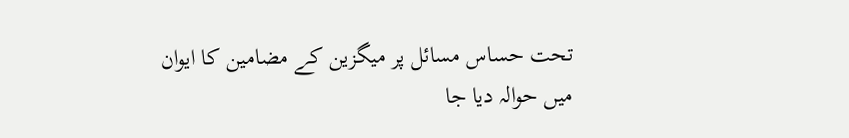تحت حساس مسائل پر میگزین کے مضامین کا ایوان میں حوالہ دیا جا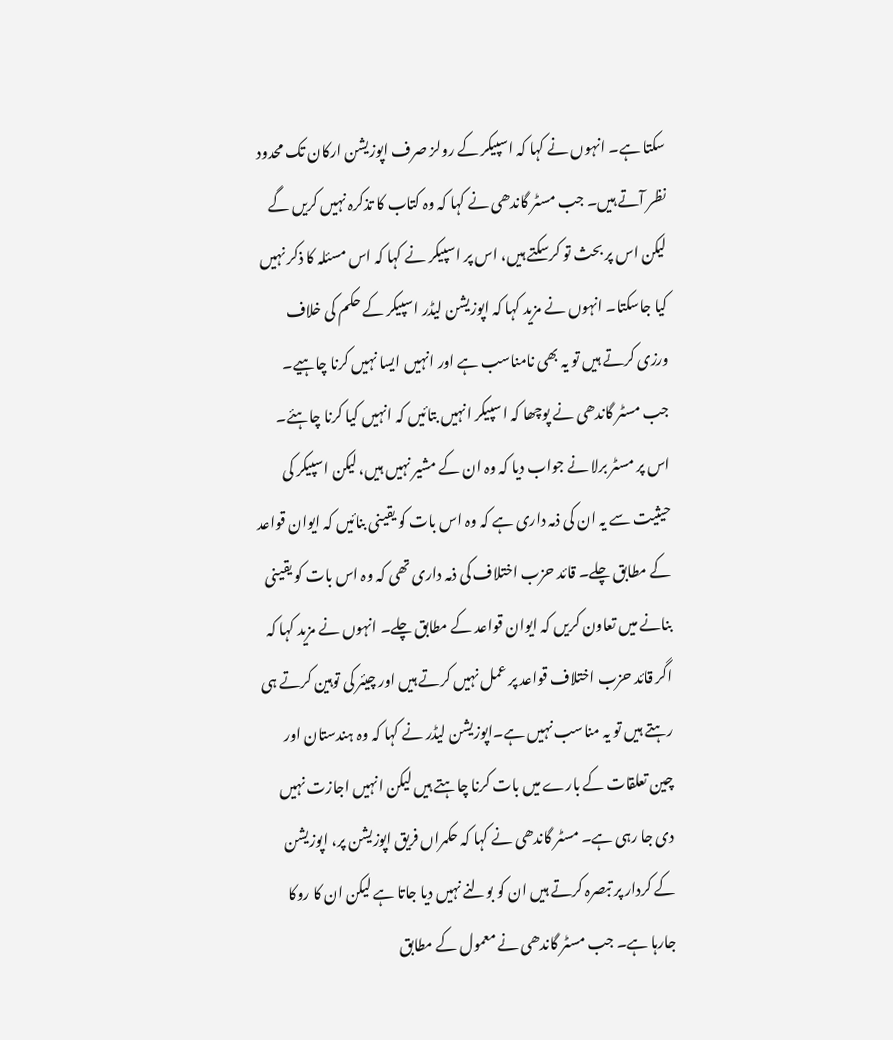سکتا ہے۔ انہوں نے کہا کہ اسپیکر کے رولز صرف اپوزیشن ارکان تک محدود نظر آتے ہیں۔ جب مسٹر گاندھی نے کہا کہ وہ کتاب کا تذکرہ نہیں کریں گے لیکن اس پر بحث تو کرسکتے ہیں، اس پر اسپیکر نے کہا کہ اس مسئلہ کا ذکر نہیں کیا جاسکتا۔ انہوں نے مزید کہا کہ اپوزیشن لیڈر اسپیکر کے حکم کی خلاف ورزی کرتے ہیں تو یہ بھی نامناسب ہے اور انہیں ایسا نہیں کرنا چاہیے۔ جب مسٹر گاندھی نے پوچھا کہ اسپیکر انہیں بتائیں کہ انہیں کیا کرنا چاہئے۔ اس پر مسٹر برلا نے جواب دیا کہ وہ ان کے مشیر نہیں ہیں، لیکن اسپیکر کی حیثیت سے یہ ان کی ذمہ داری ہے کہ وہ اس بات کو یقینی بنائیں کہ ایوان قواعد کے مطابق چلے۔ قائد حزب اختلاف کی ذمہ داری تھی کہ وہ اس بات کو یقینی بنانے میں تعاون کریں کہ ایوان قواعد کے مطابق چلے۔ انہوں نے مزید کہا کہ اگر قائد حزب اختلاف قواعد پر عمل نہیں کرتے ہیں اور چیئر کی توہین کرتے ہی رہتے ہیں تو یہ مناسب نہیں ہے۔اپوزیشن لیڈر نے کہا کہ وہ ہندستان اور چین تعلقات کے بارے میں بات کرنا چاہتے ہیں لیکن انہیں اجازت نہیں دی جا رہی ہے۔ مسٹر گاندھی نے کہا کہ حکمراں فریق اپوزیشن پر، اپوزیشن کے کردار پر تبصرہ کرتے ہیں ان کو بولنے نہیں دیا جاتا ہے لیکن ان کا روکا جارہا ہے۔ جب مسٹر گاندھی نے معمول کے مطابق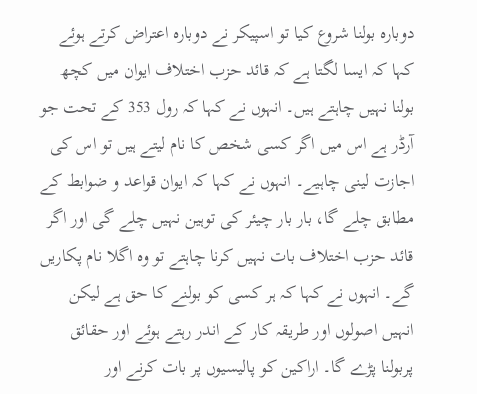دوبارہ بولنا شروع کیا تو اسپیکر نے دوبارہ اعتراض کرتے ہوئے کہا کہ ایسا لگتا ہے کہ قائد حزب اختلاف ایوان میں کچھ بولنا نہیں چاہتے ہیں۔ انہوں نے کہا کہ رول 353 کے تحت جو آرڈر ہے اس میں اگر کسی شخص کا نام لیتے ہیں تو اس کی اجازت لینی چاہیے۔ انہوں نے کہا کہ ایوان قواعد و ضوابط کے مطابق چلے گا، بار بار چیئر کی توہین نہیں چلے گی اور اگر قائد حزب اختلاف بات نہیں کرنا چاہتے تو وہ اگلا نام پکاریں گے۔ انہوں نے کہا کہ ہر کسی کو بولنے کا حق ہے لیکن انہیں اصولوں اور طریقہ کار کے اندر رہتے ہوئے اور حقائق پربولنا پڑے گا۔ اراکین کو پالیسیوں پر بات کرنے اور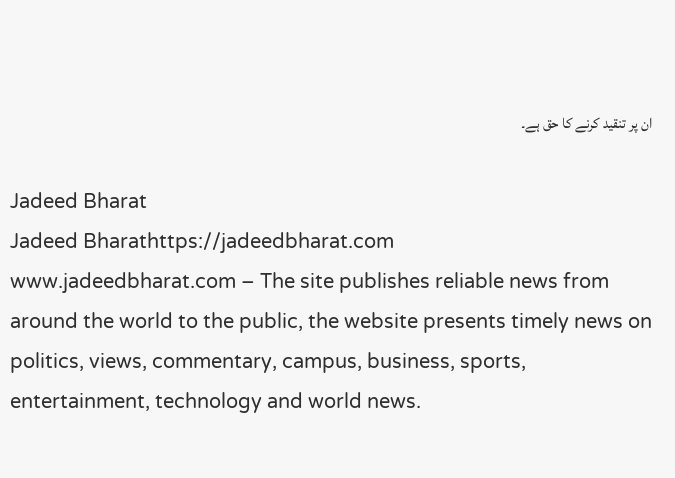ان پر تنقید کرنے کا حق ہے۔

Jadeed Bharat
Jadeed Bharathttps://jadeedbharat.com
www.jadeedbharat.com – The site publishes reliable news from around the world to the public, the website presents timely news on politics, views, commentary, campus, business, sports, entertainment, technology and world news.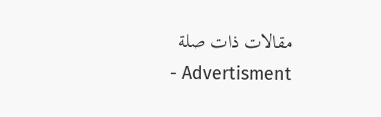مقالات ذات صلة
- Advertisment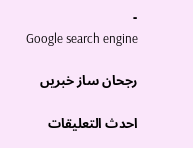-
Google search engine

رجحان ساز خبریں

احدث التعليقات